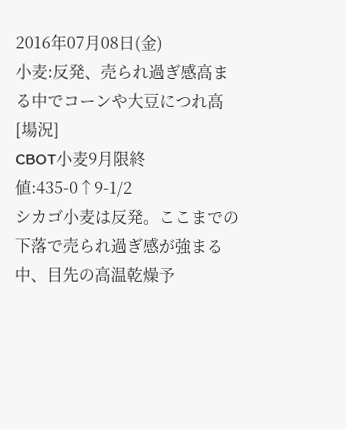2016年07月08日(金)
小麦:反発、売られ過ぎ感高まる中でコーンや大豆につれ高
[場況]
CBOT小麦9月限終値:435-0↑9-1/2
シカゴ小麦は反発。ここまでの下落で売られ過ぎ感が強まる中、目先の高温乾燥予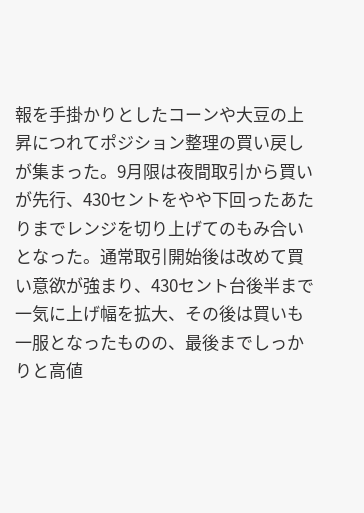報を手掛かりとしたコーンや大豆の上昇につれてポジション整理の買い戻しが集まった。9月限は夜間取引から買いが先行、430セントをやや下回ったあたりまでレンジを切り上げてのもみ合いとなった。通常取引開始後は改めて買い意欲が強まり、430セント台後半まで一気に上げ幅を拡大、その後は買いも一服となったものの、最後までしっかりと高値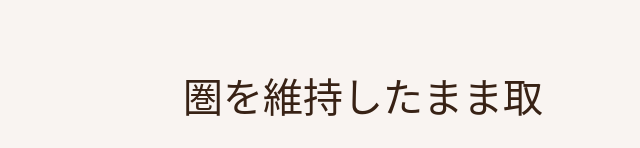圏を維持したまま取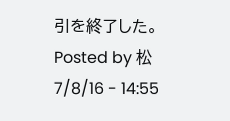引を終了した。
Posted by 松 7/8/16 - 14:55